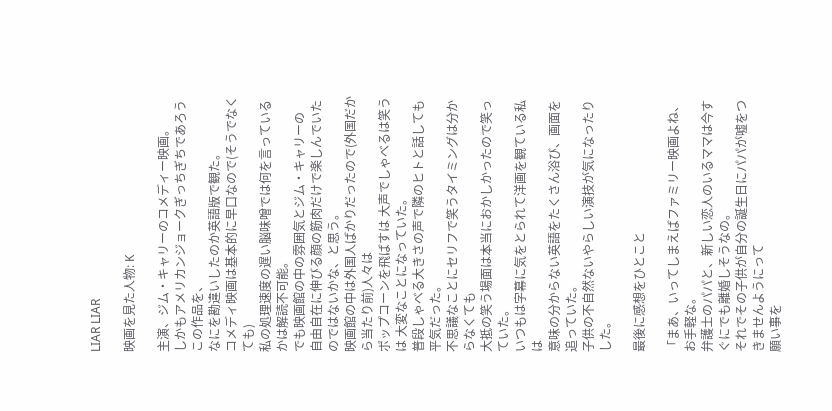LIAR LIAR

映画を見た人物: K

主演、ジム・キャリーのコメディー映画。
しかもアメリカンジョークぎっちぎちであろうこの作品を、
なにを勘違いしたのか英語版で観た。
コメディ映画は基本的に早口なので(そうでなくても)
私の処理速度の遅い脳味噌では何を言っているかは解読不可能。
でも映画館の中の雰囲気とジム・キャリーの
自由自在に伸びる顔の筋肉だけで楽しんでいたのではないかな、と思う。
映画館の中は外国人ばかりだったので(外国だから当たり前)人々は
ポップコーンを飛ばすは 大声でしゃべるは笑うは 大変なことになっていた。
普段しゃべる大きさの声で隣のヒトと話しても平気だった。
不思議なことにセリフで笑うタイミングは分からなくても
大抵の笑う場面は本当におかしかったので笑っていた。
いつもは字幕に気をとられて洋画を観ている私は
意味の分からない英語をたくさん浴び、画面を追っていた。
子供の不自然ないやらしい演技が気になったりした。

最後に感想をひとこと

「まあ、いってしまえばファミリー映画よね、お手軽な。
弁護士のパパと、新しい恋人のいるママは今すぐにでも離婚しそうなの。
それでその子供が自分の誕生日にパパが嘘をつきませんようにって
願い事を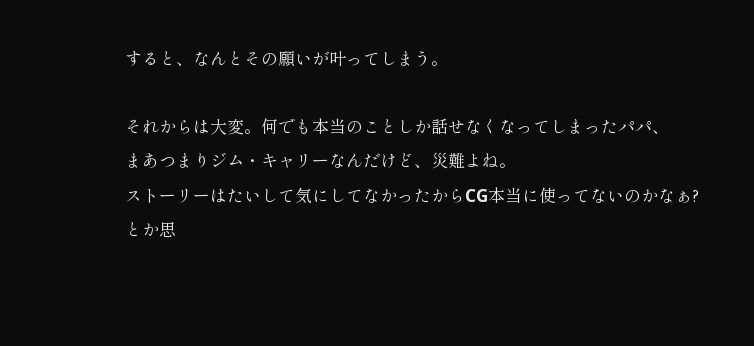すると、なんとその願いが叶ってしまう。

それからは大変。何でも本当のことしか話せなくなってしまったパパ、
まあつまりジム・キャリーなんだけど、災難よね。
ストーリーはたいして気にしてなかったからCG本当に使ってないのかなぁ?
とか思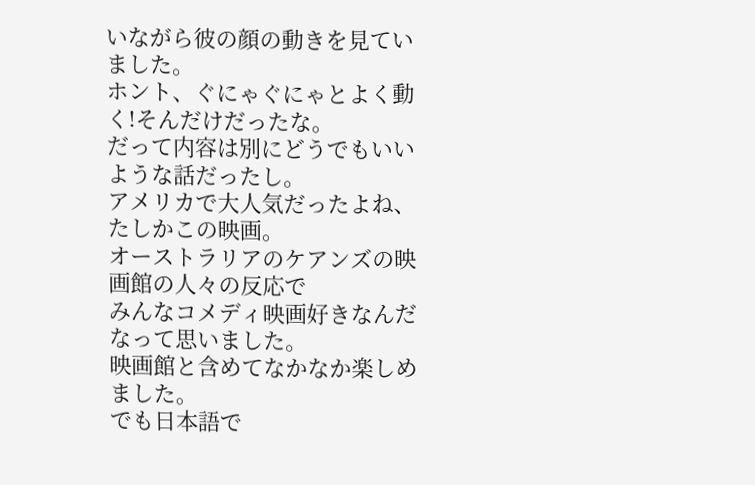いながら彼の顔の動きを見ていました。
ホント、ぐにゃぐにゃとよく動く!そんだけだったな。
だって内容は別にどうでもいいような話だったし。
アメリカで大人気だったよね、たしかこの映画。
オーストラリアのケアンズの映画館の人々の反応で
みんなコメディ映画好きなんだなって思いました。
映画館と含めてなかなか楽しめました。
でも日本語で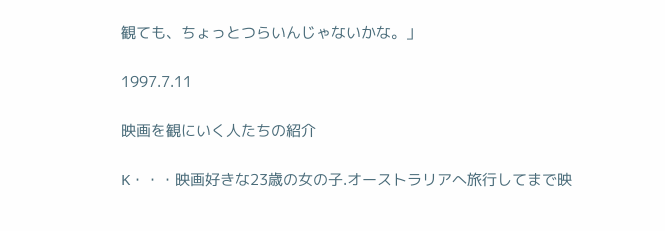観ても、ちょっとつらいんじゃないかな。」

1997.7.11

映画を観にいく人たちの紹介

K・・・映画好きな23歳の女の子.オーストラリアへ旅行してまで映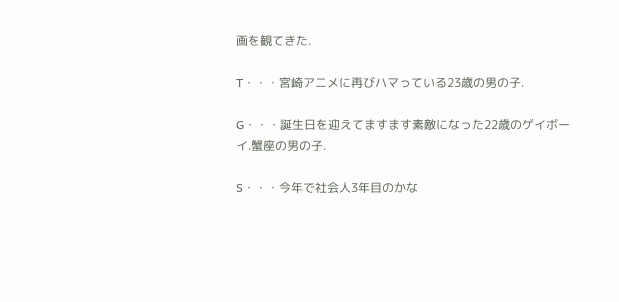画を観てきた.

T・・・宮崎アニメに再びハマっている23歳の男の子.

G・・・誕生日を迎えてますます素敵になった22歳のゲイボーイ.蟹座の男の子.

S・・・今年で社会人3年目のかな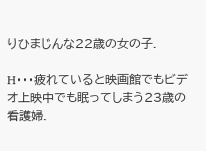りひまじんな22歳の女の子.

H・・・疲れていると映画館でもビデオ上映中でも眠ってしまう23歳の看護婦.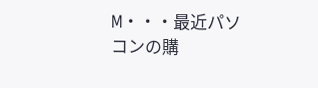M・・・最近パソコンの購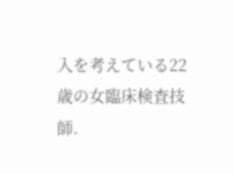入を考えている22歳の女臨床検査技師.